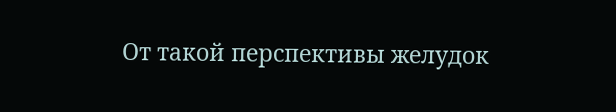От такой перспективы желудок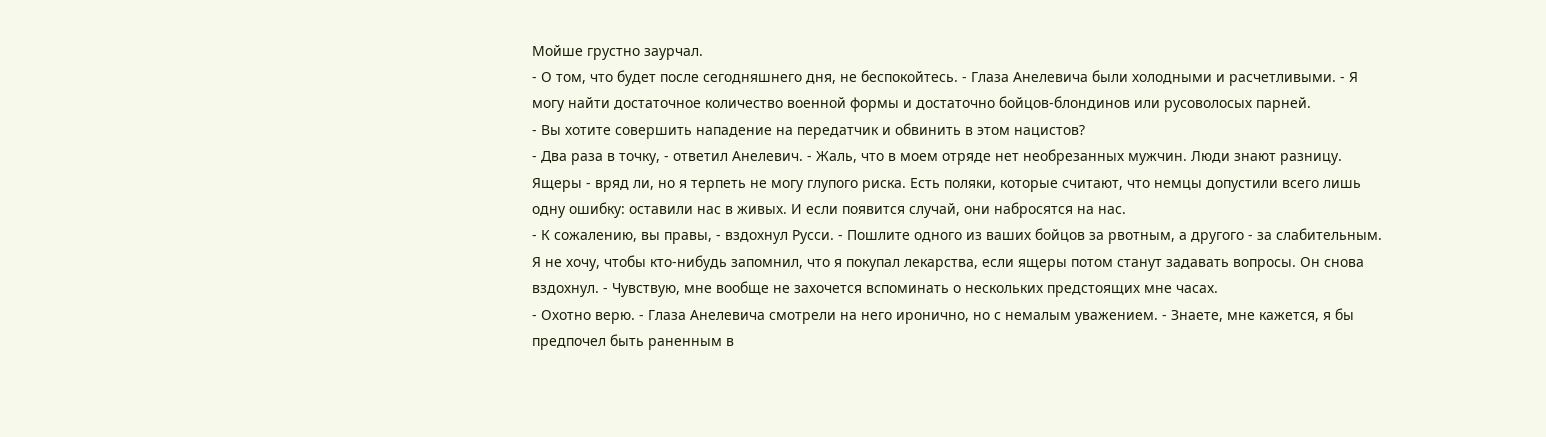Мойше грустно заурчал.
- О том, что будет после сегодняшнего дня, не беспокойтесь. - Глаза Анелевича были холодными и расчетливыми. - Я могу найти достаточное количество военной формы и достаточно бойцов-блондинов или русоволосых парней.
- Вы хотите совершить нападение на передатчик и обвинить в этом нацистов?
- Два раза в точку, - ответил Анелевич. - Жаль, что в моем отряде нет необрезанных мужчин. Люди знают разницу. Ящеры - вряд ли, но я терпеть не могу глупого риска. Есть поляки, которые считают, что немцы допустили всего лишь одну ошибку: оставили нас в живых. И если появится случай, они набросятся на нас.
- К сожалению, вы правы, - вздохнул Русси. - Пошлите одного из ваших бойцов за рвотным, а другого - за слабительным. Я не хочу, чтобы кто-нибудь запомнил, что я покупал лекарства, если ящеры потом станут задавать вопросы. Он снова вздохнул. - Чувствую, мне вообще не захочется вспоминать о нескольких предстоящих мне часах.
- Охотно верю. - Глаза Анелевича смотрели на него иронично, но с немалым уважением. - Знаете, мне кажется, я бы предпочел быть раненным в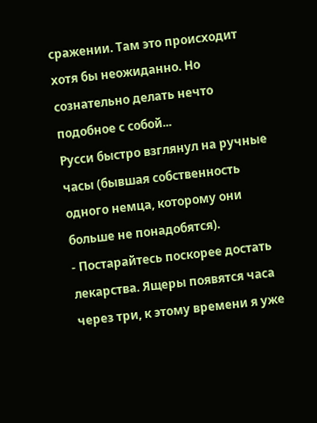сражении. Там это происходит хотя бы неожиданно. Но сознательно делать нечто подобное с собой...
Русси быстро взглянул на ручные часы (бывшая собственность одного немца, которому они больше не понадобятся).
- Постарайтесь поскорее достать лекарства. Ящеры появятся часа через три, к этому времени я уже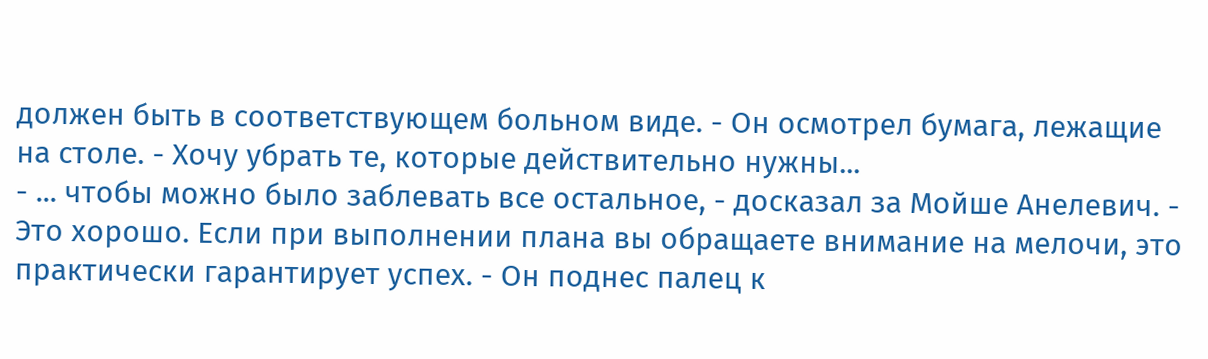должен быть в соответствующем больном виде. - Он осмотрел бумага, лежащие на столе. - Хочу убрать те, которые действительно нужны...
- ... чтобы можно было заблевать все остальное, - досказал за Мойше Анелевич. - Это хорошо. Если при выполнении плана вы обращаете внимание на мелочи, это практически гарантирует успех. - Он поднес палец к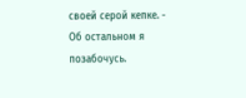своей серой кепке. - Об остальном я позабочусь.